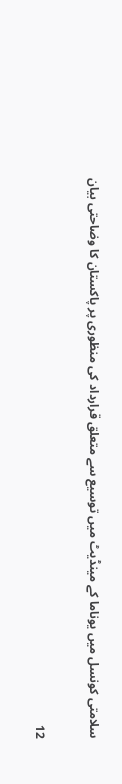سلامتی کونسل میں یوناما کے مینڈیٹ میں توسیع سے متعلق قرارداد کی منظوری پر پاکستان کا وضاحتی بیان

12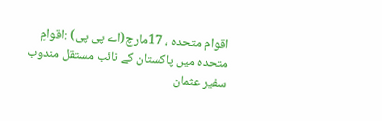اقوام متحدہ ، 17مارچ(اے پی پی) :اقوامِ متحدہ میں پاکستان کے نائب مستقل مندوب سفیر عثمان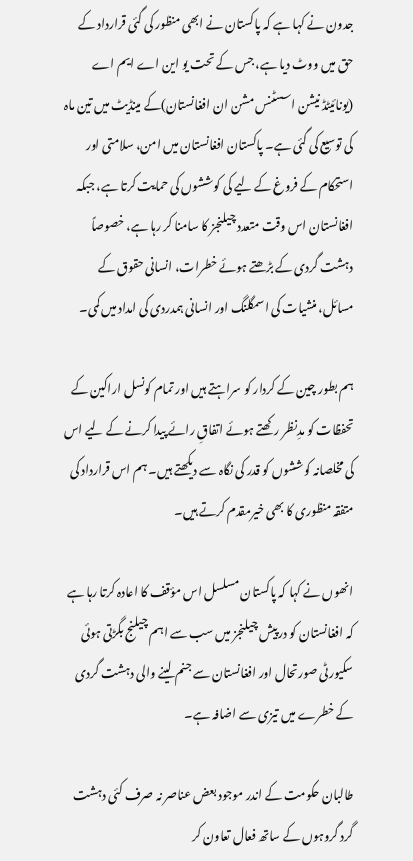جدون نے کہا ہے کہ پاکستان نے ابھی منظور کی گئی قرارداد کے حق میں ووٹ دیا ہے، جس کے تحت یو این اے ایم اے (یونائیٹڈ نیشن اسسٹنس مشن ان افغانستان)کے مینڈیٹ میں تین ماہ کی توسیع کی گئی ہے۔ پاکستان افغانستان میں امن، سلامتی اور استحکام کے فروغ کے لیے کی کوششوں کی حمایت کرتا ہے، جبکہ افغانستان اس وقت متعدد چیلنجز کا سامنا کر رہا ہے، خصوصاً دہشت گردی کے بڑھتے ہوئے خطرات، انسانی حقوق کے مسائل، منشیات کی اسمگلنگ اور انسانی ہمدردی کی امداد میں کمی۔

ہم بطور چین کے کردار کو سراہتے ہیں اور تمام کونسل اراکین کے تحفظات کو مدِنظر رکھتے ہوئے اتفاقِ رائے پیدا کرنے کے لیے اس کی مخلصانہ کوششوں کو قدر کی نگاہ سے دیکھتے ہیں۔ ہم اس قرارداد کی متفقہ منظوری کا بھی خیرمقدم کرتے ہیں۔

انھوں نے کہا کہ پاکستان مسلسل اس مؤقف کا اعادہ کرتا رہا ہے کہ افغانستان کو درپیش چیلنجز میں سب سے اہم چیلنج بگڑتی ہوئی سکیورٹی صورتحال اور افغانستان سے جنم لینے والی دہشت گردی کے خطرے میں تیزی سے اضافہ ہے۔

طالبان حکومت کے اندر موجود بعض عناصر نہ صرف کئی دہشت گرد گروہوں کے ساتھ فعال تعاون کر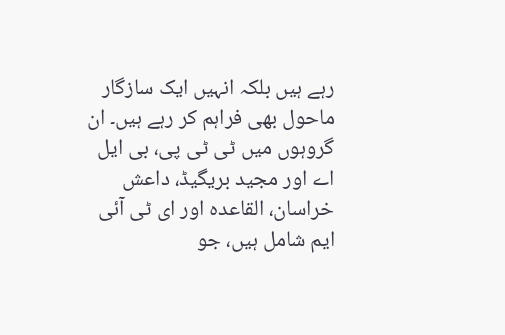رہے ہیں بلکہ انہیں ایک سازگار ماحول بھی فراہم کر رہے ہیں۔ ان گروہوں میں ٹی ٹی پی، بی ایل اے اور مجید بریگیڈ، داعش خراسان، القاعدہ اور ای ٹی آئی ایم شامل ہیں، جو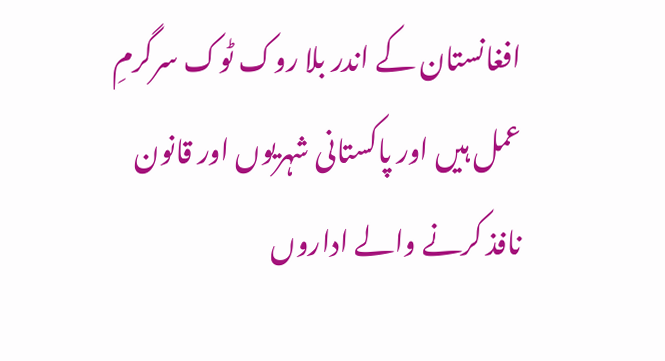افغانستان کے اندر بلا روک ٹوک سرگرمِ عمل ہیں اور پاکستانی شہریوں اور قانون نافذ کرنے والے اداروں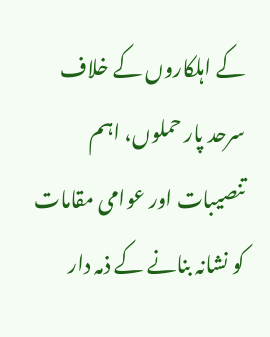کے اہلکاروں کے خلاف سرحد پار حملوں، اہم تنصیبات اور عوامی مقامات کو نشانہ بنانے کے ذمہ دار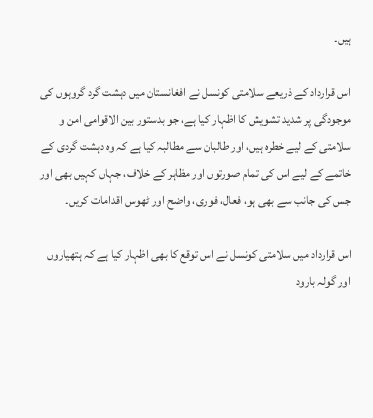ہیں۔

اس قرارداد کے ذریعے سلامتی کونسل نے افغانستان میں دہشت گرد گروہوں کی موجودگی پر شدید تشویش کا اظہار کیا ہے، جو بدستور بین الاقوامی امن و سلامتی کے لیے خطرہ ہیں، اور طالبان سے مطالبہ کیا ہے کہ وہ دہشت گردی کے خاتمے کے لیے اس کی تمام صورتوں اور مظاہر کے خلاف، جہاں کہیں بھی اور جس کی جانب سے بھی ہو، فعال، فوری، واضح اور ٹھوس اقدامات کریں۔

اس قرارداد میں سلامتی کونسل نے اس توقع کا بھی اظہار کیا ہے کہ ہتھیاروں اور گولہ بارود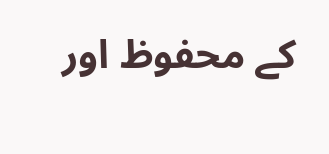کے محفوظ اور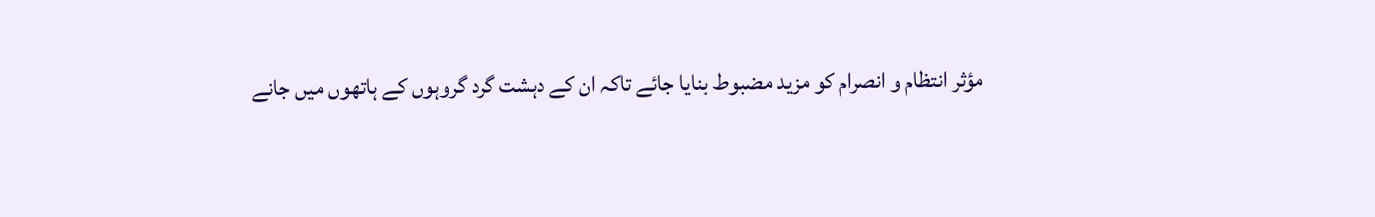مؤثر انتظام و انصرام کو مزید مضبوط بنایا جائے تاکہ ان کے دہشت گرد گروہوں کے ہاتھوں میں جانے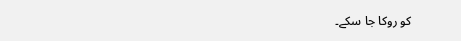کو روکا جا سکے۔